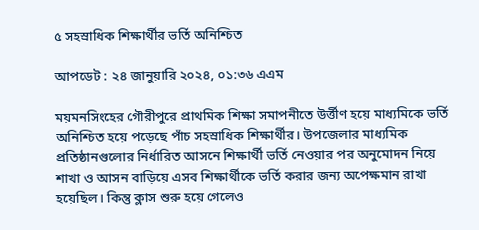৫ সহস্রাধিক শিক্ষার্থীর ভর্তি অনিশ্চিত

আপডেট : ২৪ জানুয়ারি ২০২৪, ০১:৩৬ এএম

ময়মনসিংহের গৌরীপুরে প্রাথমিক শিক্ষা সমাপনীতে উর্ত্তীণ হয়ে মাধ্যমিকে ভর্তি অনিশ্চিত হয়ে পড়েছে পাঁচ সহস্রাধিক শিক্ষার্থীর। উপজেলার মাধ্যমিক প্রতিষ্ঠানগুলোর নির্ধারিত আসনে শিক্ষার্থী ভর্তি নেওয়ার পর অনুমোদন নিয়ে শাখা ও আসন বাড়িয়ে এসব শিক্ষার্থীকে ভর্তি করার জন্য অপেক্ষমান রাখা হয়েছিল। কিন্তু ক্লাস শুরু হয়ে গেলেও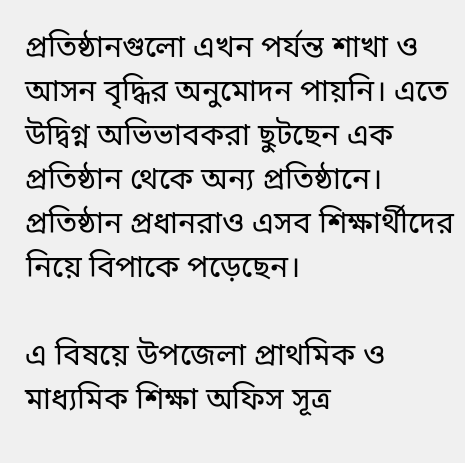প্রতিষ্ঠানগুলো এখন পর্যন্ত শাখা ও আসন বৃদ্ধির অনুমোদন পায়নি। এতে উদ্বিগ্ন অভিভাবকরা ছুটছেন এক প্রতিষ্ঠান থেকে অন্য প্রতিষ্ঠানে। প্রতিষ্ঠান প্রধানরাও এসব শিক্ষার্থীদের নিয়ে বিপাকে পড়েছেন।

এ বিষয়ে উপজেলা প্রাথমিক ও মাধ্যমিক শিক্ষা অফিস সূত্র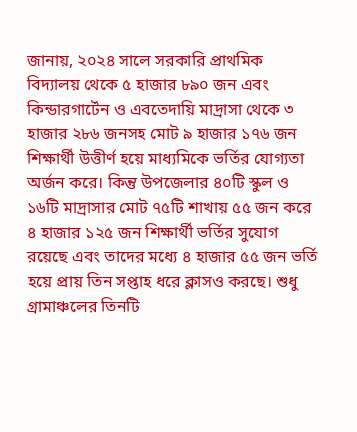জানায়, ২০২৪ সালে সরকারি প্রাথমিক বিদ্যালয় থেকে ৫ হাজার ৮৯০ জন এবং কিন্ডারগার্টেন ও এবতেদায়ি মাদ্রাসা থেকে ৩ হাজার ২৮৬ জনসহ মোট ৯ হাজার ১৭৬ জন শিক্ষার্থী উত্তীর্ণ হয়ে মাধ্যমিকে ভর্তির যোগ্যতা অর্জন করে। কিন্তু উপজেলার ৪০টি স্কুল ও ১৬টি মাদ্রাসার মোট ৭৫টি শাখায় ৫৫ জন করে ৪ হাজার ১২৫ জন শিক্ষার্থী ভর্তির সুযোগ রয়েছে এবং তাদের মধ্যে ৪ হাজার ৫৫ জন ভর্তি হয়ে প্রায় তিন সপ্তাহ ধরে ক্লাসও করছে। শুধু গ্রামাঞ্চলের তিনটি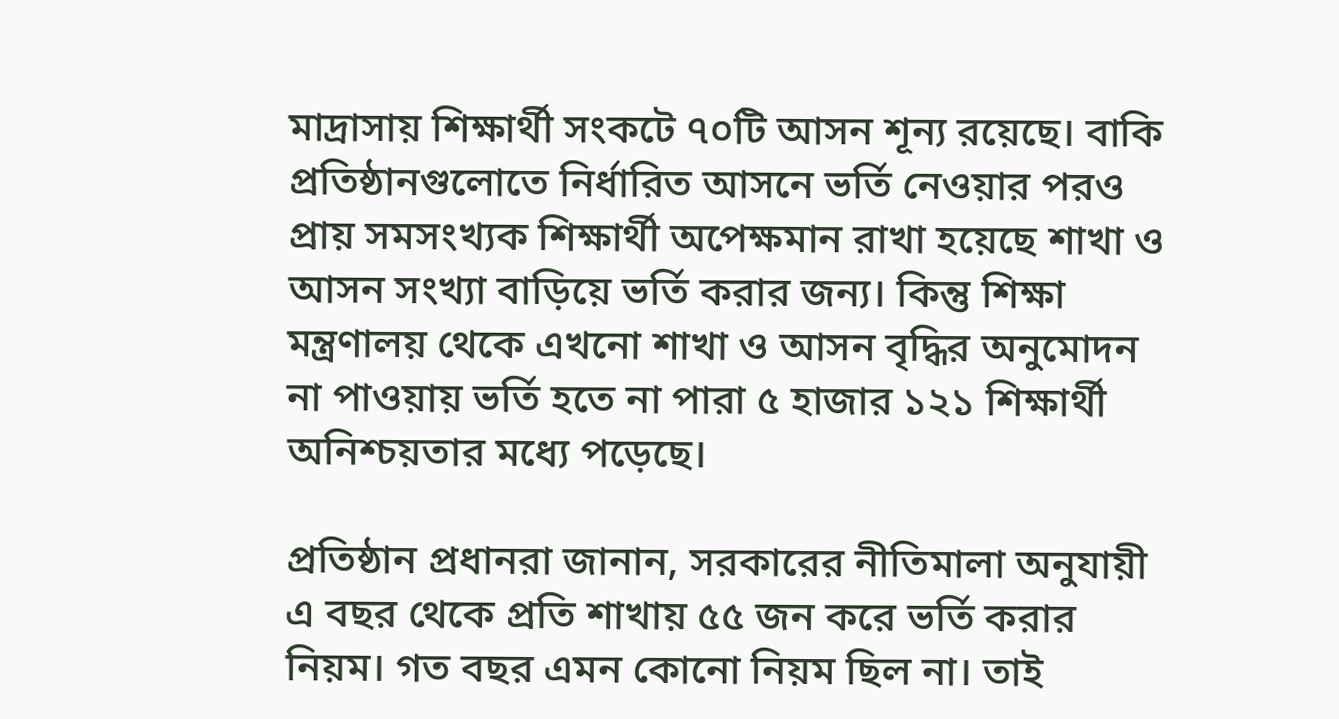মাদ্রাসায় শিক্ষার্থী সংকটে ৭০টি আসন শূন্য রয়েছে। বাকি প্রতিষ্ঠানগুলোতে নির্ধারিত আসনে ভর্তি নেওয়ার পরও প্রায় সমসংখ্যক শিক্ষার্থী অপেক্ষমান রাখা হয়েছে শাখা ও আসন সংখ্যা বাড়িয়ে ভর্তি করার জন্য। কিন্তু শিক্ষা মন্ত্রণালয় থেকে এখনো শাখা ও আসন বৃদ্ধির অনুমোদন না পাওয়ায় ভর্তি হতে না পারা ৫ হাজার ১২১ শিক্ষার্থী অনিশ্চয়তার মধ্যে পড়েছে।

প্রতিষ্ঠান প্রধানরা জানান, সরকারের নীতিমালা অনুযায়ী এ বছর থেকে প্রতি শাখায় ৫৫ জন করে ভর্তি করার নিয়ম। গত বছর এমন কোনো নিয়ম ছিল না। তাই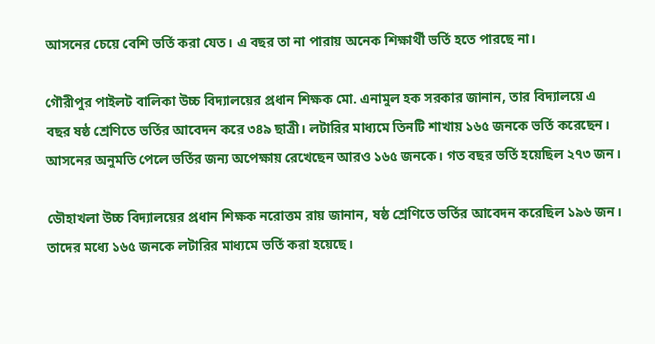আসনের চেয়ে বেশি ভর্তি করা যেত। এ বছর তা না পারায় অনেক শিক্ষার্থী ভর্তি হতে পারছে না।

গৌরীপুর পাইলট বালিকা উচ্চ বিদ্যালয়ের প্রধান শিক্ষক মো. এনামুল হক সরকার জানান, তার বিদ্যালয়ে এ বছর ষষ্ঠ শ্রেণিতে ভর্তির আবেদন করে ৩৪৯ ছাত্রী। লটারির মাধ্যমে তিনটি শাখায় ১৬৫ জনকে ভর্তি করেছেন। আসনের অনুমতি পেলে ভর্তির জন্য অপেক্ষায় রেখেছেন আরও ১৬৫ জনকে। গত বছর ভর্তি হয়েছিল ২৭৩ জন।

ডৌহাখলা উচ্চ বিদ্যালয়ের প্রধান শিক্ষক নরোত্তম রায় জানান, ষষ্ঠ শ্রেণিতে ভর্তির আবেদন করেছিল ১৯৬ জন। তাদের মধ্যে ১৬৫ জনকে লটারির মাধ্যমে ভর্তি করা হয়েছে।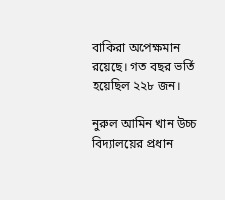বাকিরা অপেক্ষমান রয়েছে। গত বছর ভর্তি হয়েছিল ২২৮ জন।

নুরুল আমিন খান উচ্চ বিদ্যালয়ের প্রধান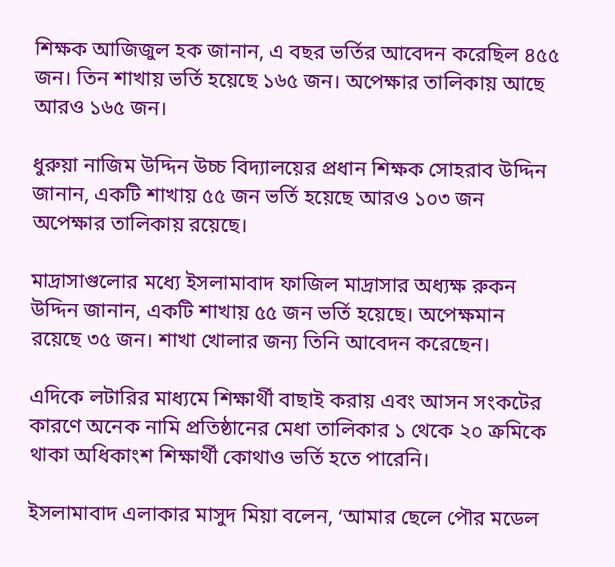শিক্ষক আজিজুল হক জানান, এ বছর ভর্তির আবেদন করেছিল ৪৫৫ জন। তিন শাখায় ভর্তি হয়েছে ১৬৫ জন। অপেক্ষার তালিকায় আছে আরও ১৬৫ জন।

ধুরুয়া নাজিম উদ্দিন উচ্চ বিদ্যালয়ের প্রধান শিক্ষক সোহরাব উদ্দিন জানান, একটি শাখায় ৫৫ জন ভর্তি হয়েছে আরও ১০৩ জন অপেক্ষার তালিকায় রয়েছে।

মাদ্রাসাগুলোর মধ্যে ইসলামাবাদ ফাজিল মাদ্রাসার অধ্যক্ষ রুকন উদ্দিন জানান, একটি শাখায় ৫৫ জন ভর্তি হয়েছে। অপেক্ষমান রয়েছে ৩৫ জন। শাখা খোলার জন্য তিনি আবেদন করেছেন।

এদিকে লটারির মাধ্যমে শিক্ষার্থী বাছাই করায় এবং আসন সংকটের কারণে অনেক নামি প্রতিষ্ঠানের মেধা তালিকার ১ থেকে ২০ ক্রমিকে থাকা অধিকাংশ শিক্ষার্থী কোথাও ভর্তি হতে পারেনি।

ইসলামাবাদ এলাকার মাসুদ মিয়া বলেন, ‘আমার ছেলে পৌর মডেল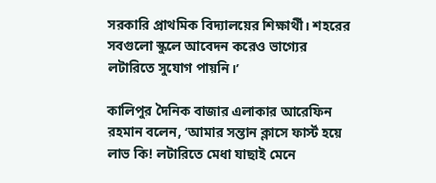সরকারি প্রাথমিক বিদ্যালয়ের শিক্ষার্থী। শহরের সবগুলো স্কুলে আবেদন করেও ভাগ্যের লটারিতে সুযোগ পায়নি।’

কালিপুর দৈনিক বাজার এলাকার আরেফিন রহমান বলেন, ‘আমার সন্তান ক্লাসে ফার্স্ট হয়ে লাভ কি! লটারিতে মেধা যাছাই মেনে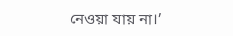নেওয়া যায় না।’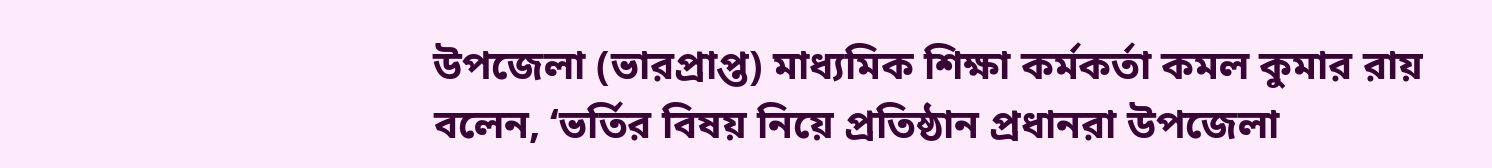উপজেলা (ভারপ্রাপ্ত) মাধ্যমিক শিক্ষা কর্মকর্তা কমল কুমার রায় বলেন, ‘ভর্তির বিষয় নিয়ে প্রতিষ্ঠান প্রধানরা উপজেলা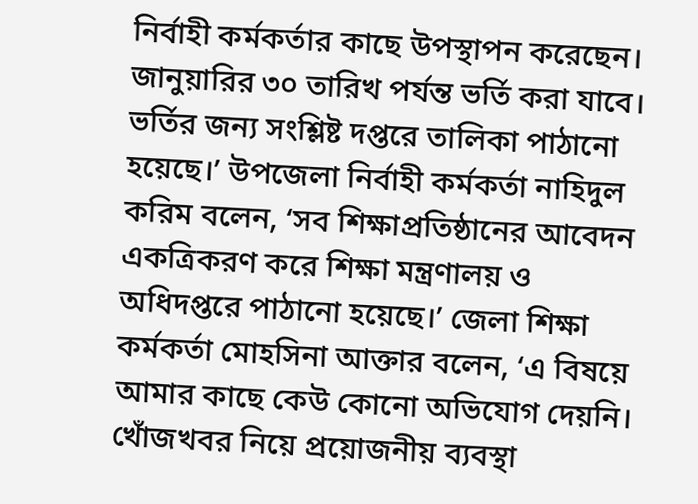নির্বাহী কর্মকর্তার কাছে উপস্থাপন করেছেন। জানুয়ারির ৩০ তারিখ পর্যন্ত ভর্তি করা যাবে। ভর্তির জন্য সংশ্লিষ্ট দপ্তরে তালিকা পাঠানো হয়েছে।’ উপজেলা নির্বাহী কর্মকর্তা নাহিদুল করিম বলেন, ‘সব শিক্ষাপ্রতিষ্ঠানের আবেদন একত্রিকরণ করে শিক্ষা মন্ত্রণালয় ও অধিদপ্তরে পাঠানো হয়েছে।’ জেলা শিক্ষা কর্মকর্তা মোহসিনা আক্তার বলেন, ‘এ বিষয়ে আমার কাছে কেউ কোনো অভিযোগ দেয়নি। খোঁজখবর নিয়ে প্রয়োজনীয় ব্যবস্থা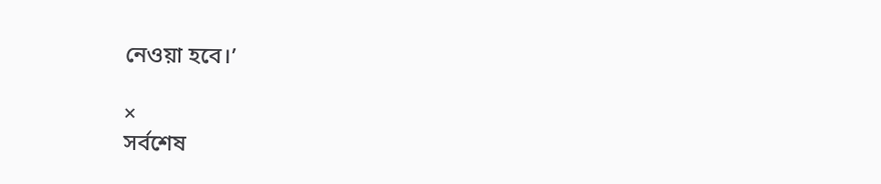নেওয়া হবে।’

×
সর্বশেষ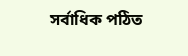সর্বাধিক পঠিত